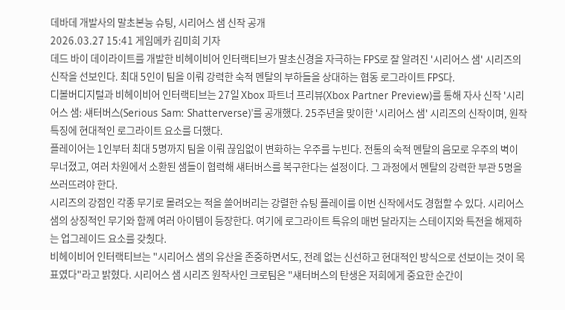데바데 개발사의 말초본능 슈팅, 시리어스 샘 신작 공개
2026.03.27 15:41 게임메카 김미희 기자
데드 바이 데이라이트를 개발한 비헤이비어 인터랙티브가 말초신경을 자극하는 FPS로 잘 알려진 '시리어스 샘' 시리즈의 신작을 선보인다. 최대 5인이 팀을 이뤄 강력한 숙적 멘탈의 부하들을 상대하는 협동 로그라이트 FPS다.
디볼버디지털과 비헤이비어 인터랙티브는 27일 Xbox 파트너 프리뷰(Xbox Partner Preview)를 통해 자사 신작 '시리어스 샘: 섀터버스(Serious Sam: Shatterverse)'를 공개했다. 25주년을 맞이한 '시리어스 샘' 시리즈의 신작이며, 원작 특징에 현대적인 로그라이트 요소를 더했다.
플레이어는 1인부터 최대 5명까지 팀을 이뤄 끊임없이 변화하는 우주를 누빈다. 전통의 숙적 멘탈의 음모로 우주의 벽이 무너졌고, 여러 차원에서 소환된 샘들이 협력해 섀터버스를 복구한다는 설정이다. 그 과정에서 멘탈의 강력한 부관 5명을 쓰러뜨려야 한다.
시리즈의 강점인 각종 무기로 몰려오는 적을 쓸어버리는 강렬한 슈팅 플레이를 이번 신작에서도 경험할 수 있다. 시리어스 샘의 상징적인 무기와 함께 여러 아이템이 등장한다. 여기에 로그라이트 특유의 매번 달라지는 스테이지와 특전을 해제하는 업그레이드 요소를 갖췄다.
비헤이비어 인터랙티브는 "시리어스 샘의 유산을 존중하면서도, 전례 없는 신선하고 현대적인 방식으로 선보이는 것이 목표였다"라고 밝혔다. 시리어스 샘 시리즈 원작사인 크로팀은 "섀터버스의 탄생은 저희에게 중요한 순간이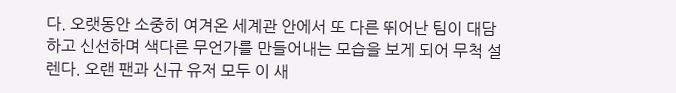다. 오랫동안 소중히 여겨온 세계관 안에서 또 다른 뛰어난 팀이 대담하고 신선하며 색다른 무언가를 만들어내는 모습을 보게 되어 무척 설렌다. 오랜 팬과 신규 유저 모두 이 새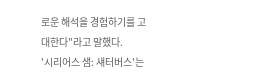로운 해석을 경험하기를 고대한다"라고 말했다.
'시리어스 샘: 섀터버스'는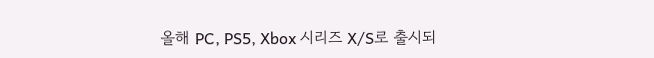올해 PC, PS5, Xbox 시리즈 X/S로 출시되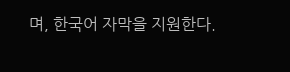며, 한국어 자막을 지원한다.